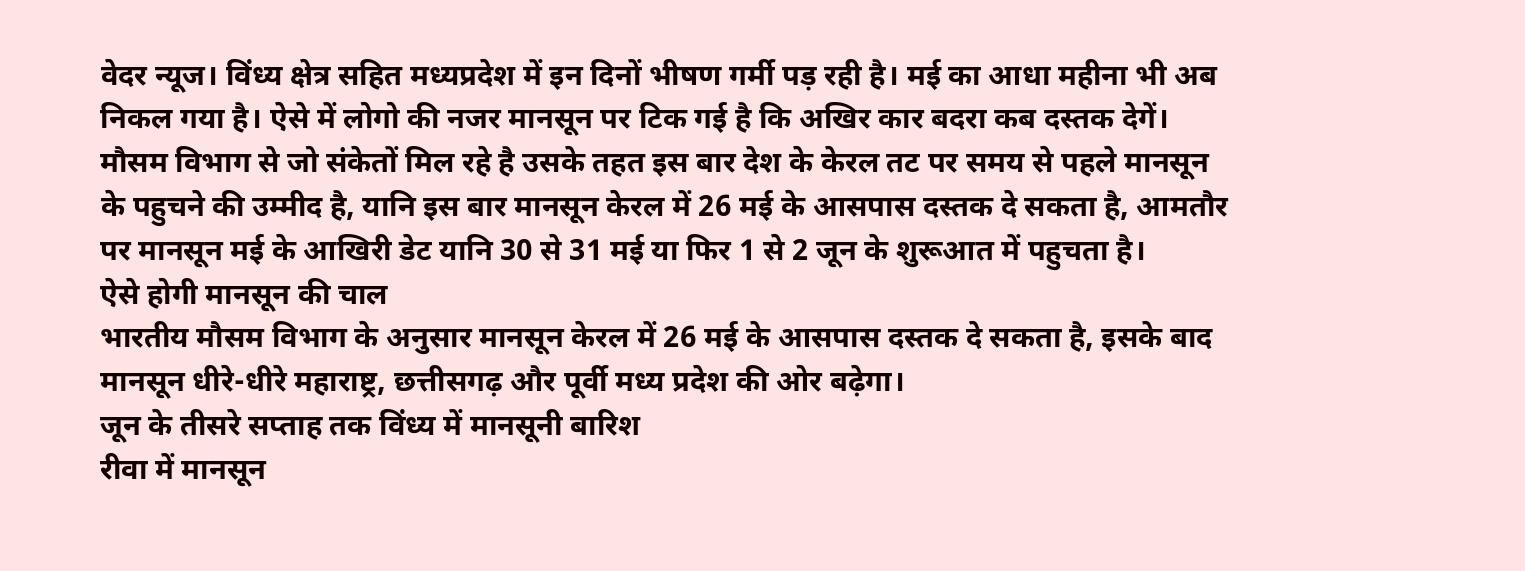वेदर न्यूज। विंध्य क्षेत्र सहित मध्यप्रदेश में इन दिनों भीषण गर्मी पड़ रही है। मई का आधा महीना भी अब निकल गया है। ऐसे में लोगो की नजर मानसून पर टिक गई है कि अखिर कार बदरा कब दस्तक देगें। मौसम विभाग से जो संकेतों मिल रहे है उसके तहत इस बार देश के केरल तट पर समय से पहले मानसून के पहुचने की उम्मीद है, यानि इस बार मानसून केरल में 26 मई के आसपास दस्तक दे सकता है, आमतौर पर मानसून मई के आखिरी डेट यानि 30 से 31 मई या फिर 1 से 2 जून के शुरूआत में पहुचता है।
ऐसे होगी मानसून की चाल
भारतीय मौसम विभाग के अनुसार मानसून केरल में 26 मई के आसपास दस्तक दे सकता है, इसके बाद मानसून धीरे-धीरे महाराष्ट्र, छत्तीसगढ़ और पूर्वी मध्य प्रदेश की ओर बढ़ेगा।
जून के तीसरे सप्ताह तक विंध्य में मानसूनी बारिश
रीवा में मानसून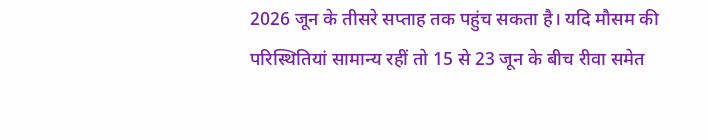2026 जून के तीसरे सप्ताह तक पहुंच सकता है। यदि मौसम की परिस्थितियां सामान्य रहीं तो 15 से 23 जून के बीच रीवा समेत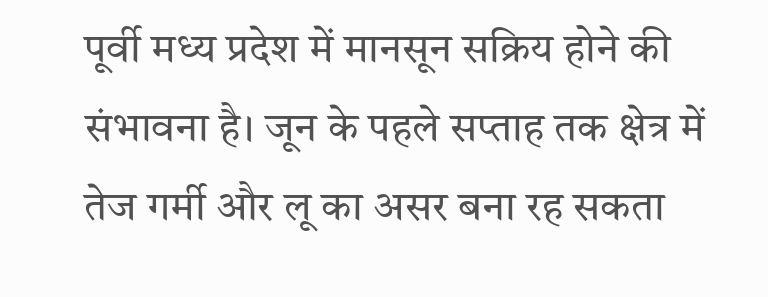पूर्वी मध्य प्रदेश में मानसून सक्रिय होने की संभावना है। जून के पहले सप्ताह तक क्षेत्र में तेज गर्मी और लू का असर बना रह सकता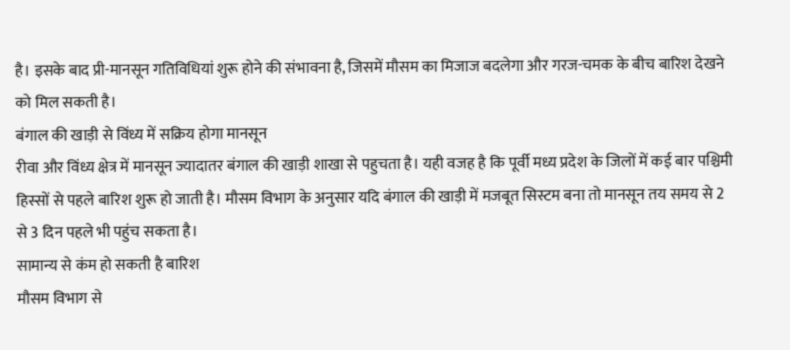है। इसके बाद प्री-मानसून गतिविधियां शुरू होने की संभावना है, जिसमें मौसम का मिजाज बदलेगा और गरज-चमक के बीच बारिश देखने को मिल सकती है।
बंगाल की खाड़ी से विंध्य में सक्रिय होगा मानसून
रीवा और विंध्य क्षेत्र में मानसून ज्यादातर बंगाल की खाड़ी शाखा से पहुचता है। यही वजह है कि पूर्वी मध्य प्रदेश के जिलों में कई बार पश्चिमी हिस्सों से पहले बारिश शुरू हो जाती है। मौसम विभाग के अनुसार यदि बंगाल की खाड़ी में मजबूत सिस्टम बना तो मानसून तय समय से 2 से 3 दिन पहले भी पहुंच सकता है।
सामान्य से कंम हो सकती है बारिश
मौसम विभाग से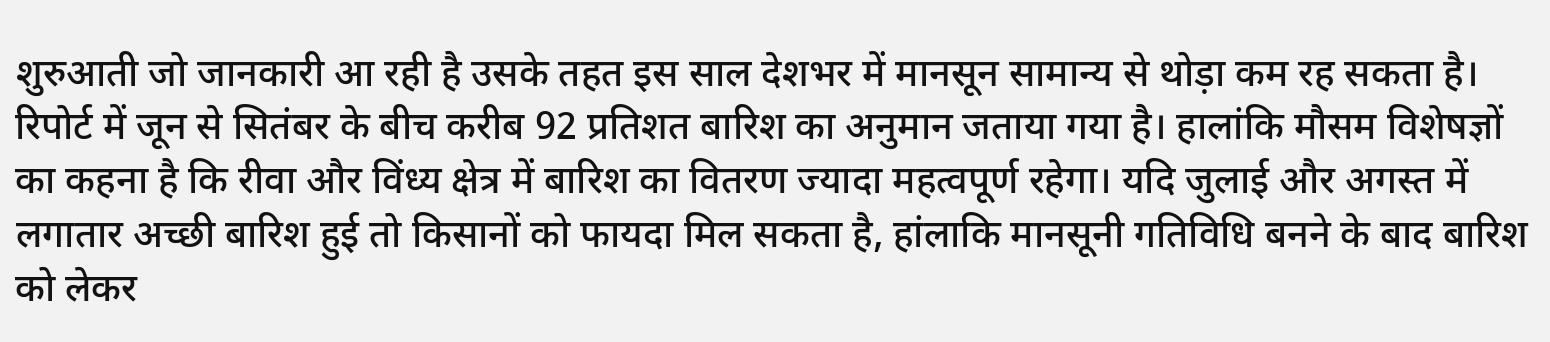शुरुआती जो जानकारी आ रही है उसके तहत इस साल देशभर में मानसून सामान्य से थोड़ा कम रह सकता है। रिपोर्ट में जून से सितंबर के बीच करीब 92 प्रतिशत बारिश का अनुमान जताया गया है। हालांकि मौसम विशेषज्ञों का कहना है कि रीवा और विंध्य क्षेत्र में बारिश का वितरण ज्यादा महत्वपूर्ण रहेगा। यदि जुलाई और अगस्त में लगातार अच्छी बारिश हुई तो किसानों को फायदा मिल सकता है, हांलाकि मानसूनी गतिविधि बनने के बाद बारिश को लेकर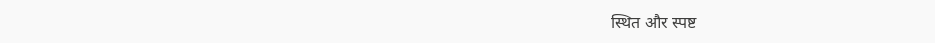स्थित और स्पष्ट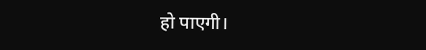हो पाएगी।